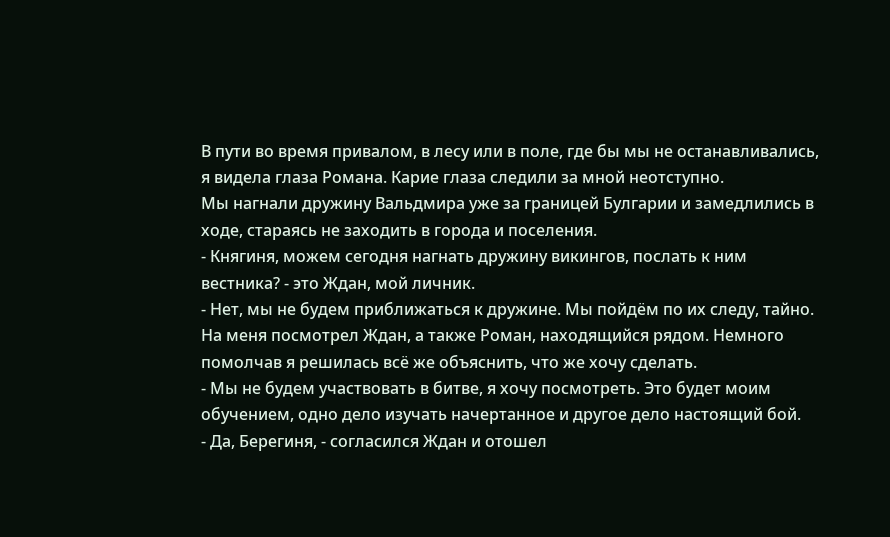В пути во время привалом, в лесу или в поле, где бы мы не останавливались, я видела глаза Романа. Карие глаза следили за мной неотступно.
Мы нагнали дружину Вальдмира уже за границей Булгарии и замедлились в ходе, стараясь не заходить в города и поселения.
- Княгиня, можем сегодня нагнать дружину викингов, послать к ним вестника? - это Ждан, мой личник.
- Нет, мы не будем приближаться к дружине. Мы пойдём по их следу, тайно.
На меня посмотрел Ждан, а также Роман, находящийся рядом. Немного помолчав я решилась всё же объяснить, что же хочу сделать.
- Мы не будем участвовать в битве, я хочу посмотреть. Это будет моим обучением, одно дело изучать начертанное и другое дело настоящий бой.
- Да, Берегиня, - согласился Ждан и отошел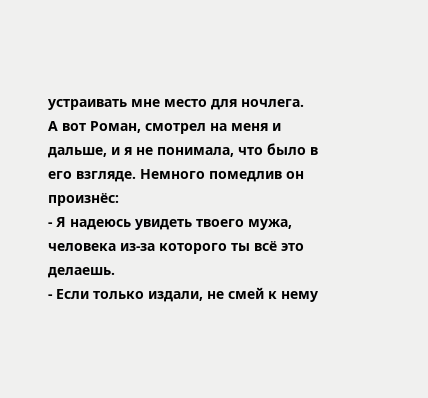устраивать мне место для ночлега.
А вот Роман, смотрел на меня и дальше, и я не понимала, что было в его взгляде. Немного помедлив он произнёс:
- Я надеюсь увидеть твоего мужа, человека из-за которого ты всё это делаешь.
- Если только издали, не смей к нему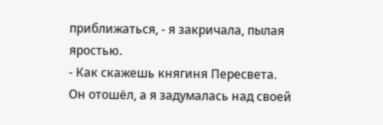приближаться, - я закричала, пылая яростью.
- Как скажешь княгиня Пересвета.
Он отошёл, а я задумалась над своей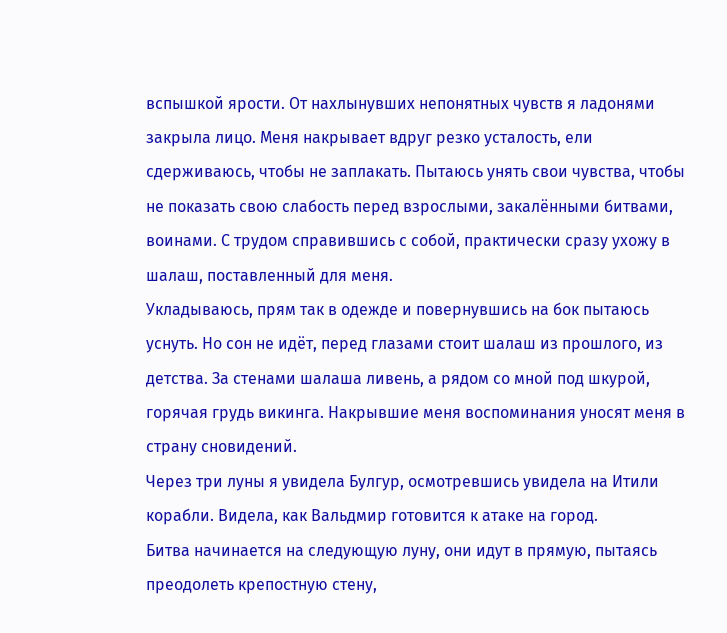вспышкой ярости. От нахлынувших непонятных чувств я ладонями закрыла лицо. Меня накрывает вдруг резко усталость, ели сдерживаюсь, чтобы не заплакать. Пытаюсь унять свои чувства, чтобы не показать свою слабость перед взрослыми, закалёнными битвами, воинами. С трудом справившись с собой, практически сразу ухожу в шалаш, поставленный для меня.
Укладываюсь, прям так в одежде и повернувшись на бок пытаюсь уснуть. Но сон не идёт, перед глазами стоит шалаш из прошлого, из детства. За стенами шалаша ливень, а рядом со мной под шкурой, горячая грудь викинга. Накрывшие меня воспоминания уносят меня в страну сновидений.
Через три луны я увидела Булгур, осмотревшись увидела на Итили корабли. Видела, как Вальдмир готовится к атаке на город.
Битва начинается на следующую луну, они идут в прямую, пытаясь преодолеть крепостную стену,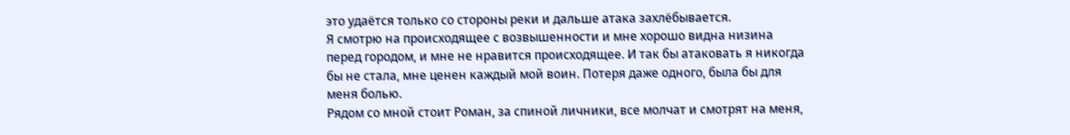это удаётся только со стороны реки и дальше атака захлёбывается.
Я смотрю на происходящее с возвышенности и мне хорошо видна низина перед городом, и мне не нравится происходящее. И так бы атаковать я никогда бы не стала, мне ценен каждый мой воин. Потеря даже одного, была бы для меня болью.
Рядом со мной стоит Роман, за спиной личники, все молчат и смотрят на меня,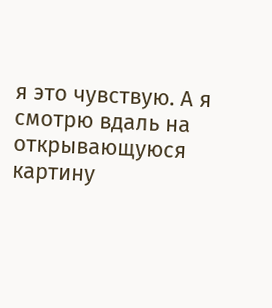я это чувствую. А я смотрю вдаль на открывающуюся картину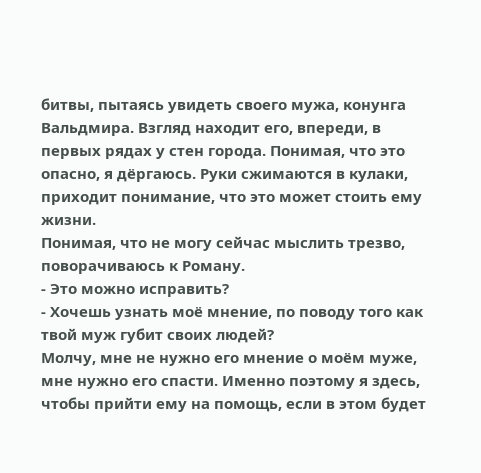битвы, пытаясь увидеть своего мужа, конунга Вальдмира. Взгляд находит его, впереди, в первых рядах у стен города. Понимая, что это опасно, я дёргаюсь. Руки сжимаются в кулаки, приходит понимание, что это может стоить ему жизни.
Понимая, что не могу сейчас мыслить трезво, поворачиваюсь к Роману.
- Это можно исправить?
- Хочешь узнать моё мнение, по поводу того как твой муж губит своих людей?
Молчу, мне не нужно его мнение о моём муже, мне нужно его спасти. Именно поэтому я здесь, чтобы прийти ему на помощь, если в этом будет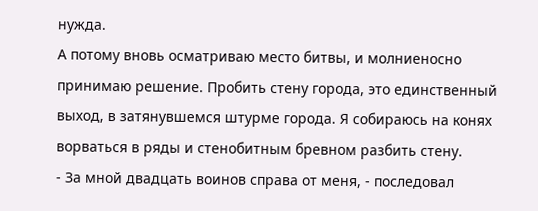нужда.
А потому вновь осматриваю место битвы, и молниеносно принимаю решение. Пробить стену города, это единственный выход, в затянувшемся штурме города. Я собираюсь на конях ворваться в ряды и стенобитным бревном разбить стену.
- За мной двадцать воинов справа от меня, - последовал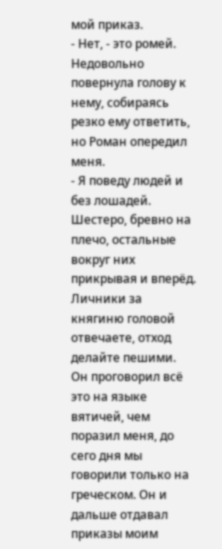мой приказ.
- Нет, - это ромей.
Недовольно повернула голову к нему, собираясь резко ему ответить, но Роман опередил меня.
- Я поведу людей и без лошадей. Шестеро, бревно на плечо, остальные вокруг них прикрывая и вперёд. Личники за княгиню головой отвечаете, отход делайте пешими.
Он проговорил всё это на языке вятичей, чем поразил меня, до сего дня мы говорили только на греческом. Он и дальше отдавал приказы моим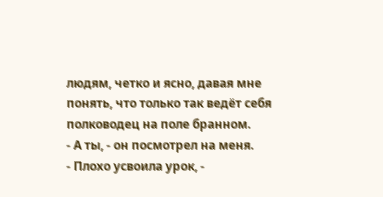людям, четко и ясно, давая мне понять, что только так ведёт себя полководец на поле бранном.
- А ты, - он посмотрел на меня.
- Плохо усвоила урок, -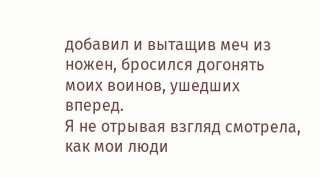добавил и вытащив меч из ножен, бросился догонять моих воинов, ушедших вперед.
Я не отрывая взгляд смотрела, как мои люди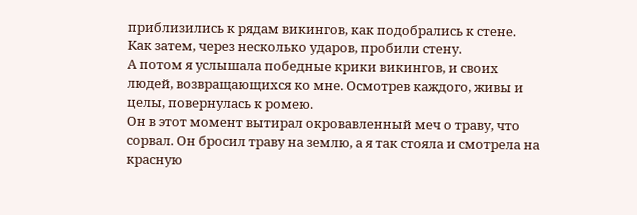приблизились к рядам викингов, как подобрались к стене. Как затем, через несколько ударов, пробили стену.
А потом я услышала победные крики викингов, и своих людей, возвращающихся ко мне. Осмотрев каждого, живы и целы, повернулась к ромею.
Он в этот момент вытирал окровавленный меч о траву, что сорвал. Он бросил траву на землю, а я так стояла и смотрела на красную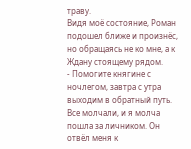траву.
Видя моё состояние, Роман подошел ближе и произнёс, но обращаясь не ко мне, а к Ждану стоящему рядом.
- Помогите княгине с ночлегом, завтра с утра выходим в обратный путь.
Все молчали, и я молча пошла за личником. Он отвёл меня к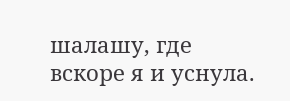шалашу, где вскоре я и уснула.